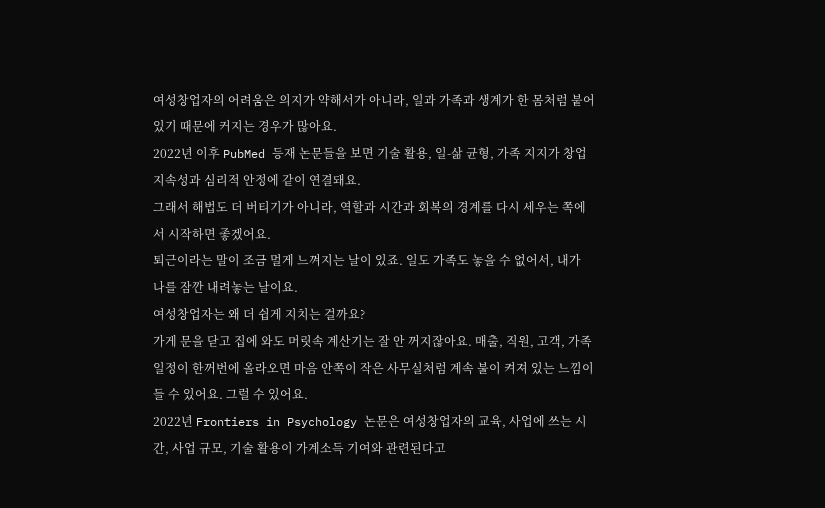여성창업자의 어려움은 의지가 약해서가 아니라, 일과 가족과 생계가 한 몸처럼 붙어 있기 때문에 커지는 경우가 많아요.
2022년 이후 PubMed 등재 논문들을 보면 기술 활용, 일-삶 균형, 가족 지지가 창업 지속성과 심리적 안정에 같이 연결돼요.
그래서 해법도 더 버티기가 아니라, 역할과 시간과 회복의 경계를 다시 세우는 쪽에서 시작하면 좋겠어요.
퇴근이라는 말이 조금 멀게 느껴지는 날이 있죠. 일도 가족도 놓을 수 없어서, 내가 나를 잠깐 내려놓는 날이요.
여성창업자는 왜 더 쉽게 지치는 걸까요?
가게 문을 닫고 집에 와도 머릿속 계산기는 잘 안 꺼지잖아요. 매출, 직원, 고객, 가족 일정이 한꺼번에 올라오면 마음 안쪽이 작은 사무실처럼 계속 불이 켜져 있는 느낌이 들 수 있어요. 그럴 수 있어요.
2022년 Frontiers in Psychology 논문은 여성창업자의 교육, 사업에 쓰는 시간, 사업 규모, 기술 활용이 가계소득 기여와 관련된다고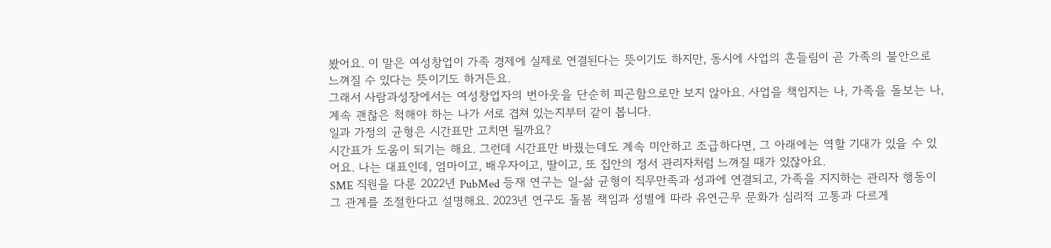봤어요. 이 말은 여성창업이 가족 경제에 실제로 연결된다는 뜻이기도 하지만, 동시에 사업의 흔들림이 곧 가족의 불안으로 느껴질 수 있다는 뜻이기도 하거든요.
그래서 사람과성장에서는 여성창업자의 번아웃을 단순히 피곤함으로만 보지 않아요. 사업을 책임지는 나, 가족을 돌보는 나, 계속 괜찮은 척해야 하는 나가 서로 겹쳐 있는지부터 같이 봅니다.
일과 가정의 균형은 시간표만 고치면 될까요?
시간표가 도움이 되기는 해요. 그런데 시간표만 바꿨는데도 계속 미안하고 조급하다면, 그 아래에는 역할 기대가 있을 수 있어요. 나는 대표인데, 엄마이고, 배우자이고, 딸이고, 또 집안의 정서 관리자처럼 느껴질 때가 있잖아요.
SME 직원을 다룬 2022년 PubMed 등재 연구는 일-삶 균형이 직무만족과 성과에 연결되고, 가족을 지지하는 관리자 행동이 그 관계를 조절한다고 설명해요. 2023년 연구도 돌봄 책임과 성별에 따라 유연근무 문화가 심리적 고통과 다르게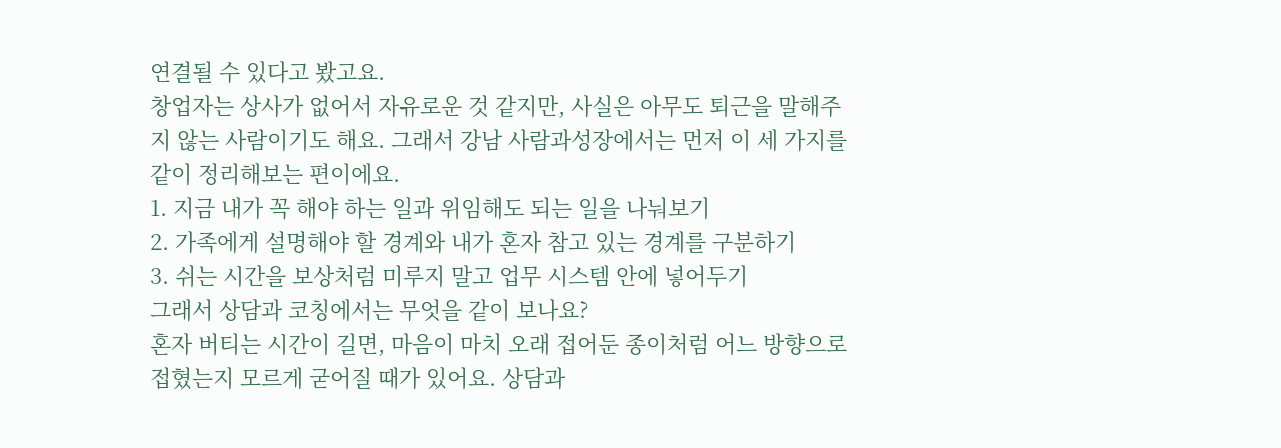연결될 수 있다고 봤고요.
창업자는 상사가 없어서 자유로운 것 같지만, 사실은 아무도 퇴근을 말해주지 않는 사람이기도 해요. 그래서 강남 사람과성장에서는 먼저 이 세 가지를 같이 정리해보는 편이에요.
1. 지금 내가 꼭 해야 하는 일과 위임해도 되는 일을 나눠보기
2. 가족에게 설명해야 할 경계와 내가 혼자 참고 있는 경계를 구분하기
3. 쉬는 시간을 보상처럼 미루지 말고 업무 시스템 안에 넣어두기
그래서 상담과 코칭에서는 무엇을 같이 보나요?
혼자 버티는 시간이 길면, 마음이 마치 오래 접어둔 종이처럼 어느 방향으로 접혔는지 모르게 굳어질 때가 있어요. 상담과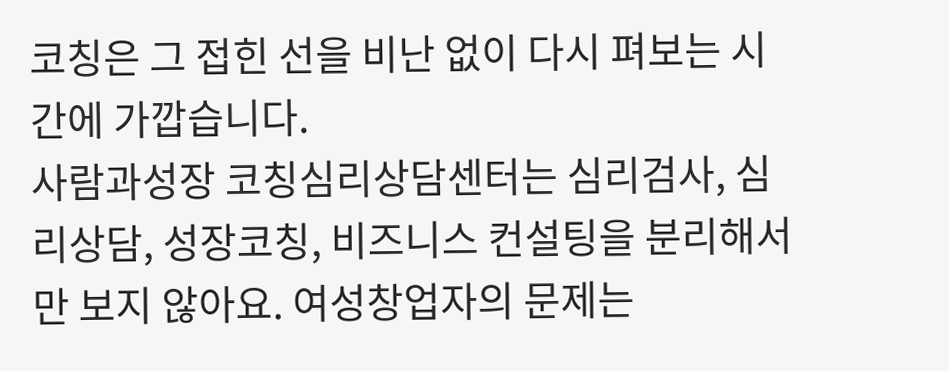코칭은 그 접힌 선을 비난 없이 다시 펴보는 시간에 가깝습니다.
사람과성장 코칭심리상담센터는 심리검사, 심리상담, 성장코칭, 비즈니스 컨설팅을 분리해서만 보지 않아요. 여성창업자의 문제는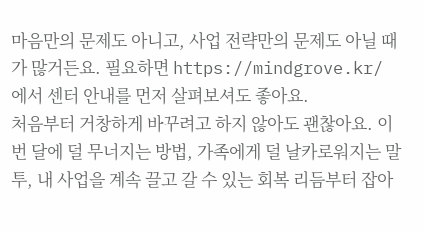마음만의 문제도 아니고, 사업 전략만의 문제도 아닐 때가 많거든요. 필요하면 https://mindgrove.kr/ 에서 센터 안내를 먼저 살펴보셔도 좋아요.
처음부터 거창하게 바꾸려고 하지 않아도 괜찮아요. 이번 달에 덜 무너지는 방법, 가족에게 덜 날카로워지는 말투, 내 사업을 계속 끌고 갈 수 있는 회복 리듬부터 잡아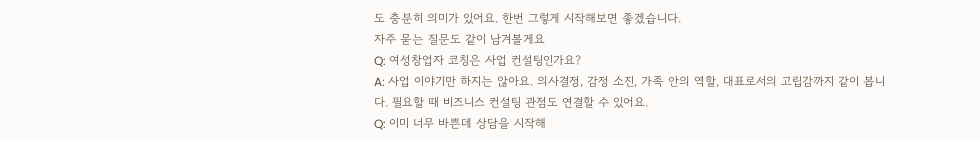도 충분히 의미가 있어요. 한번 그렇게 시작해보면 좋겠습니다.
자주 묻는 질문도 같이 남겨볼게요
Q: 여성창업자 코칭은 사업 컨설팅인가요?
A: 사업 이야기만 하지는 않아요. 의사결정, 감정 소진, 가족 안의 역할, 대표로서의 고립감까지 같이 봅니다. 필요할 때 비즈니스 컨설팅 관점도 연결할 수 있어요.
Q: 이미 너무 바쁜데 상담을 시작해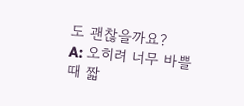도 괜찮을까요?
A: 오히려 너무 바쁠 때 짧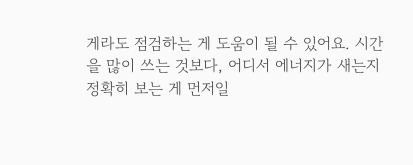게라도 점검하는 게 도움이 될 수 있어요. 시간을 많이 쓰는 것보다, 어디서 에너지가 새는지 정확히 보는 게 먼저일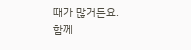때가 많거든요.
함께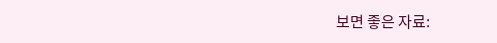보면 좋은 자료: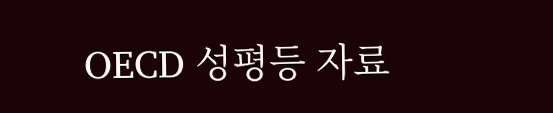OECD 성평등 자료